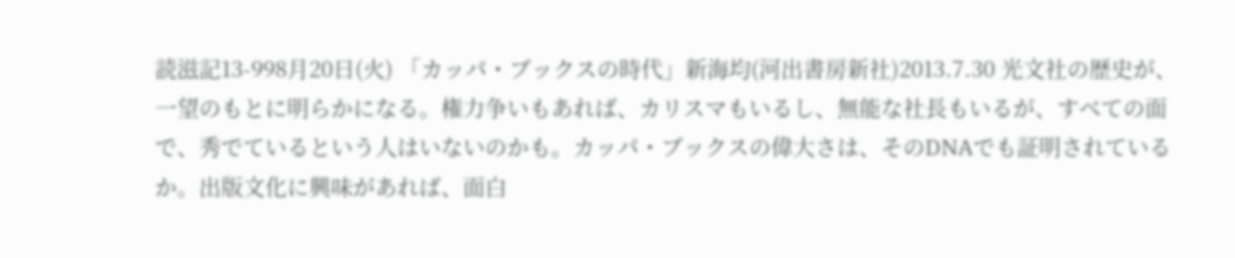読滋記13-998月20日(火) 「カッパ・ブックスの時代」新海均(河出書房新社)2013.7.30 光文社の歴史が、一望のもとに明らかになる。権力争いもあれば、カリスマもいるし、無能な社長もいるが、すべての面で、秀でているという人はいないのかも。カッパ・ブックスの偉大さは、そのDNAでも証明されているか。出版文化に興味があれば、面白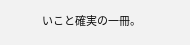いこと確実の一冊。